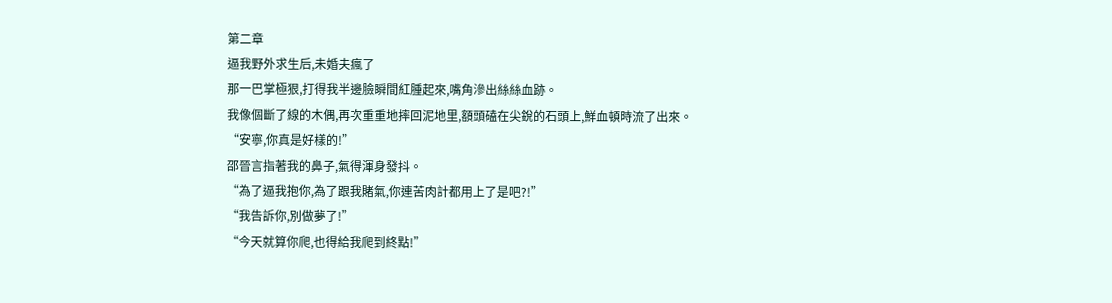第二章
逼我野外求生后,未婚夫瘋了
那一巴掌極狠,打得我半邊臉瞬間紅腫起來,嘴角滲出絲絲血跡。
我像個斷了線的木偶,再次重重地摔回泥地里,額頭磕在尖銳的石頭上,鮮血頓時流了出來。
“安寧,你真是好樣的!”
邵晉言指著我的鼻子,氣得渾身發抖。
“為了逼我抱你,為了跟我賭氣,你連苦肉計都用上了是吧?!”
“我告訴你,別做夢了!”
“今天就算你爬,也得給我爬到終點!”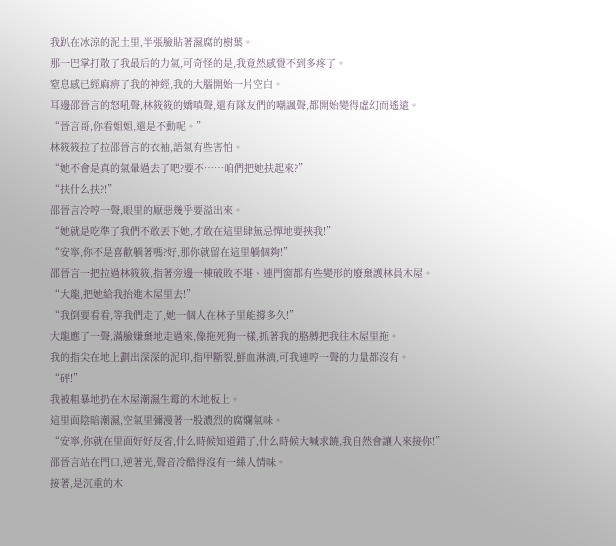我趴在冰涼的泥土里,半張臉貼著濕腐的樹葉。
那一巴掌打散了我最后的力氣,可奇怪的是,我竟然感覺不到多疼了。
窒息感已經麻痹了我的神經,我的大腦開始一片空白。
耳邊邵晉言的怒吼聲,林筱筱的嬌嗔聲,還有隊友們的嘲諷聲,都開始變得虛幻而遙遠。
“晉言哥,你看姐姐,還是不動呢。”
林筱筱拉了拉邵晉言的衣袖,語氣有些害怕。
“她不會是真的氣暈過去了吧?要不……咱們把她扶起來?”
“扶什么扶?!”
邵晉言冷哼一聲,眼里的厭惡幾乎要溢出來。
“她就是吃準了我們不敢丟下她,才敢在這里肆無忌憚地要挾我!”
“安寧,你不是喜歡躺著嗎?好,那你就留在這里躺個夠!”
邵晉言一把拉過林筱筱,指著旁邊一棟破敗不堪、連門窗都有些變形的廢棄護林員木屋。
“大龍,把她給我抬進木屋里去!”
“我倒要看看,等我們走了,她一個人在林子里能撐多久!”
大龍應了一聲,滿臉嫌棄地走過來,像拖死狗一樣,抓著我的胳膊把我往木屋里拖。
我的指尖在地上劃出深深的泥印,指甲斷裂,鮮血淋漓,可我連哼一聲的力量都沒有。
“砰!”
我被粗暴地扔在木屋潮濕生霉的木地板上。
這里面陰暗潮濕,空氣里彌漫著一股濃烈的腐爛氣味。
“安寧,你就在里面好好反省,什么時候知道錯了,什么時候大喊求饒,我自然會讓人來接你!”
邵晉言站在門口,逆著光,聲音冷酷得沒有一絲人情味。
接著,是沉重的木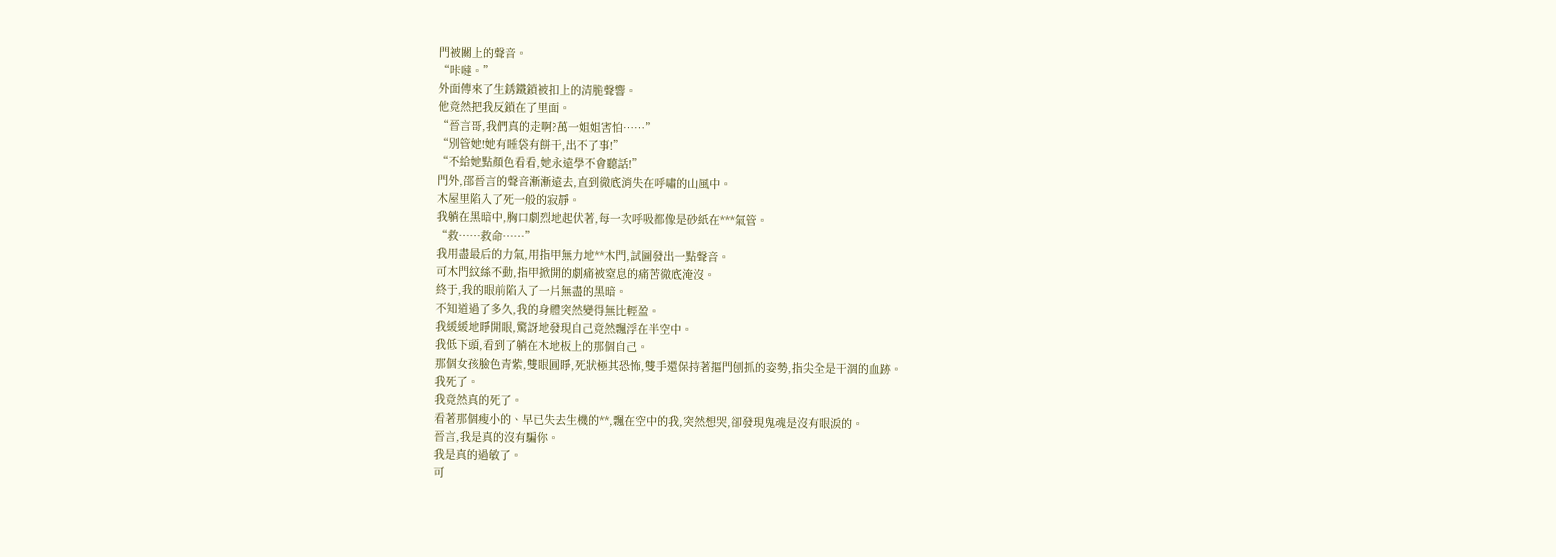門被關上的聲音。
“咔噠。”
外面傳來了生銹鐵鎖被扣上的清脆聲響。
他竟然把我反鎖在了里面。
“晉言哥,我們真的走啊?萬一姐姐害怕……”
“別管她!她有睡袋有餅干,出不了事!”
“不給她點顏色看看,她永遠學不會聽話!”
門外,邵晉言的聲音漸漸遠去,直到徹底消失在呼嘯的山風中。
木屋里陷入了死一般的寂靜。
我躺在黑暗中,胸口劇烈地起伏著,每一次呼吸都像是砂紙在***氣管。
“救……救命……”
我用盡最后的力氣,用指甲無力地**木門,試圖發出一點聲音。
可木門紋絲不動,指甲掀開的劇痛被窒息的痛苦徹底淹沒。
終于,我的眼前陷入了一片無盡的黑暗。
不知道過了多久,我的身體突然變得無比輕盈。
我緩緩地睜開眼,驚訝地發現自己竟然飄浮在半空中。
我低下頭,看到了躺在木地板上的那個自己。
那個女孩臉色青紫,雙眼圓睜,死狀極其恐怖,雙手還保持著摳門刨抓的姿勢,指尖全是干涸的血跡。
我死了。
我竟然真的死了。
看著那個瘦小的、早已失去生機的**,飄在空中的我,突然想哭,卻發現鬼魂是沒有眼淚的。
晉言,我是真的沒有騙你。
我是真的過敏了。
可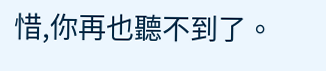惜,你再也聽不到了。